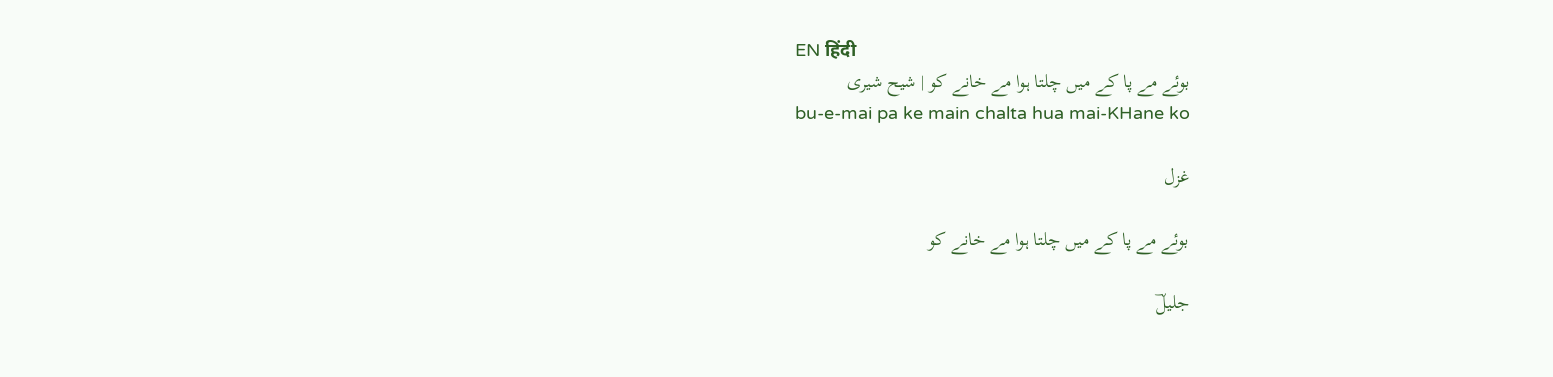EN हिंदी
بوئے مے پا کے میں چلتا ہوا مے خانے کو | شیح شیری
bu-e-mai pa ke main chalta hua mai-KHane ko

غزل

بوئے مے پا کے میں چلتا ہوا مے خانے کو

جلیلؔ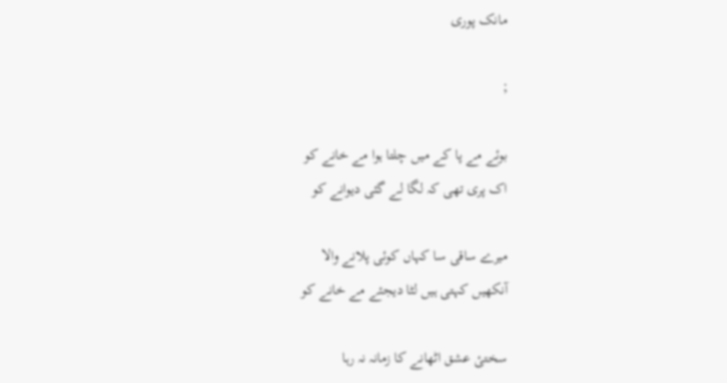مانک پوری

;

بوئے مے پا کے میں چلتا ہوا مے خانے کو
اک پری تھی کہ لگا لے گئی دیوانے کو

میرے ساقی سا کہاں کوئی پلانے والا
آنکھیں کہتی ہیں لٹا دیجئے مے خانے کو

سختیٔ عشق اٹھانے کا زمانہ نہ رہا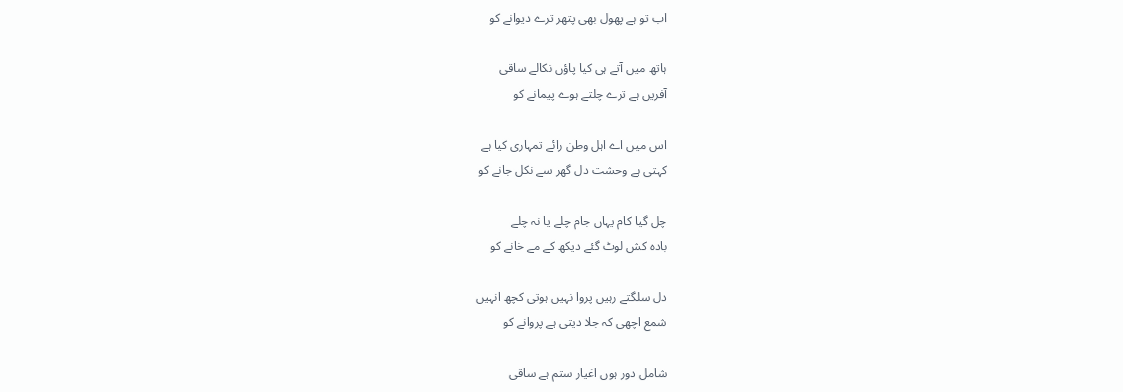اب تو ہے پھول بھی پتھر ترے دیوانے کو

ہاتھ میں آتے ہی کیا پاؤں نکالے ساقی
آفریں ہے ترے چلتے ہوے پیمانے کو

اس میں اے اہل وطن رائے تمہاری کیا ہے
کہتی ہے وحشت دل گھر سے نکل جانے کو

چل گیا کام یہاں جام چلے یا نہ چلے
بادہ کش لوٹ گئے دیکھ کے مے خانے کو

دل سلگتے رہیں پروا نہیں ہوتی کچھ انہیں
شمع اچھی کہ جلا دیتی ہے پروانے کو

شامل دور ہوں اغیار ستم ہے ساقی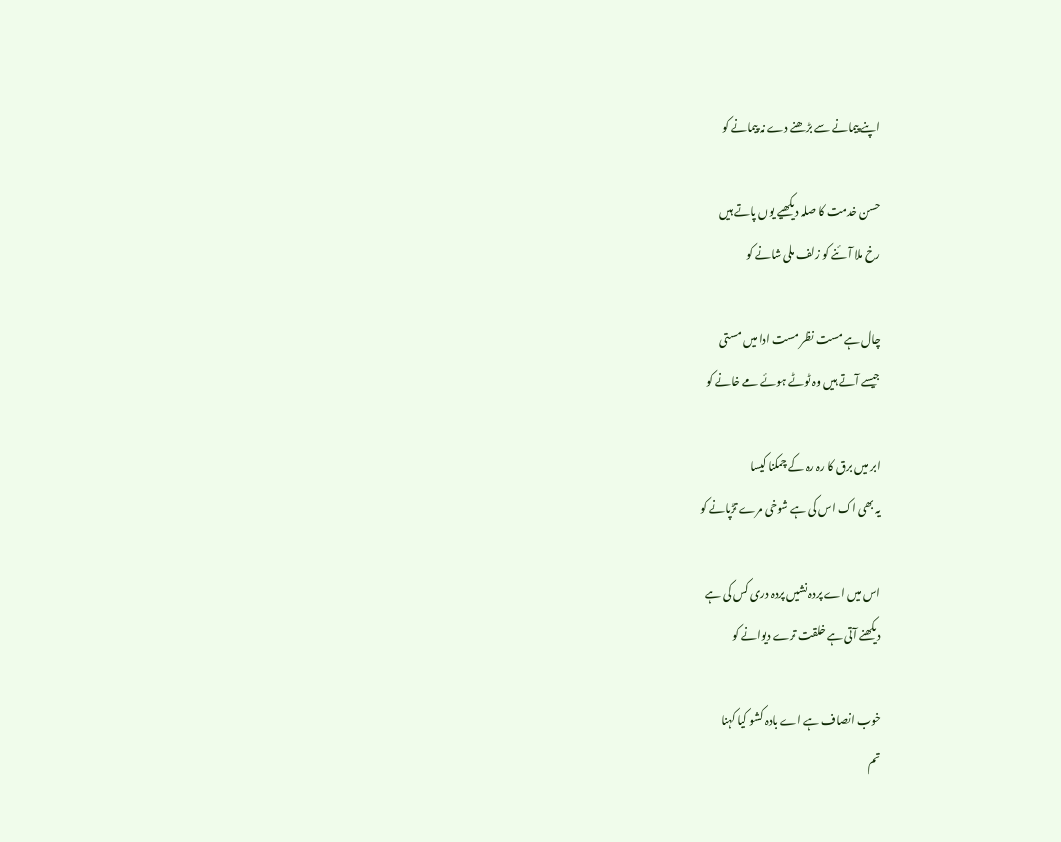اپنے پیمانے سے بڑھنے دے نہ پیمانے کو

حسن خدمت کا صلہ دیکھیے یوں پاتے ہیں
رخ ملا آئنے کو زلف ملی شانے کو

چال ہے مست نظر مست ادا میں مستی
جیسے آتے ہیں وہ ٹوٹے ہوئے مے خانے کو

ابر میں برق کا رہ رہ کے چمکنا کیسا
یہ بھی اک اس کی ہے شوخی مرے تڑپانے کو

اس میں اے پردہ نشیں پردہ دری کس کی ہے
دیکھنے آتی ہے خلقت ترے دیوانے کو

خوب انصاف ہے اے بادہ کشو کیا کہنا
تم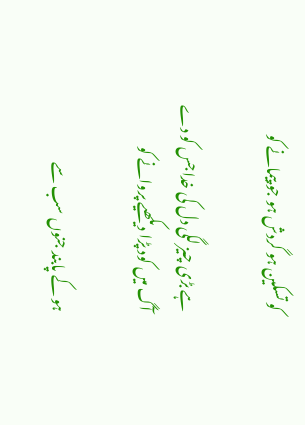کو تسکین ہو گردش ہو جو پیمانے کو

ہے بڑی چیز لگی دل کی خدا جس کو دے
آگ میں کود پڑا دیکھیے پروانے کو

ہو کے پابند جنوں سب سے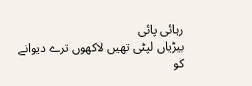رہائی پائی
بیڑیاں لپٹی تھیں لاکھوں ترے دیوانے کو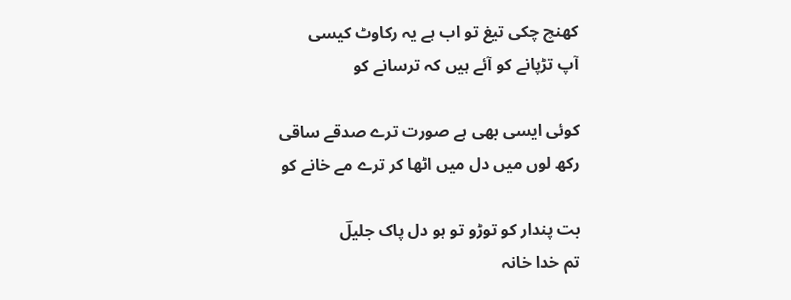کھنچ چکی تیغ تو اب ہے یہ رکاوٹ کیسی
آپ تڑپانے کو آئے ہیں کہ ترسانے کو

کوئی ایسی بھی ہے صورت ترے صدقے ساقی
رکھ لوں میں دل میں اٹھا کر ترے مے خانے کو

بت پندار کو توڑو تو ہو دل پاک جلیلؔ
تم خدا خانہ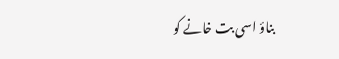بناؤ اسی بت خانے کو